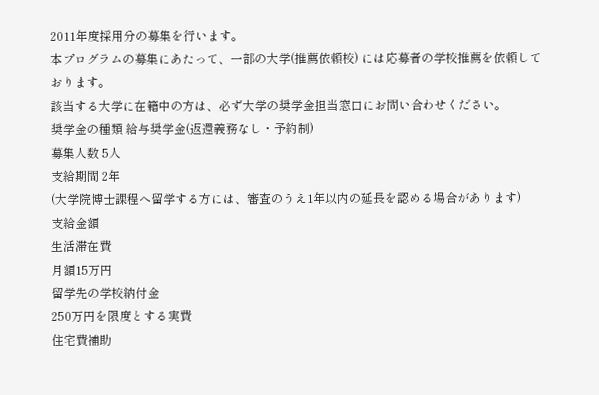2011年度採用分の募集を行います。
本プログラムの募集にあたって、一部の大学(推薦依頼校) には応募者の学校推薦を依頼しております。
該当する大学に在籍中の方は、必ず大学の奨学金担当窓口にお問い合わせください。
奨学金の種類 給与奨学金(返還義務なし・予約制)
募集人数 5人
支給期間 2年
(大学院博士課程へ留学する方には、審査のうえ1年以内の延長を認める場合があります)
支給金額
生活滞在費
月額15万円
留学先の学校納付金
250万円を限度とする実費
住宅費補助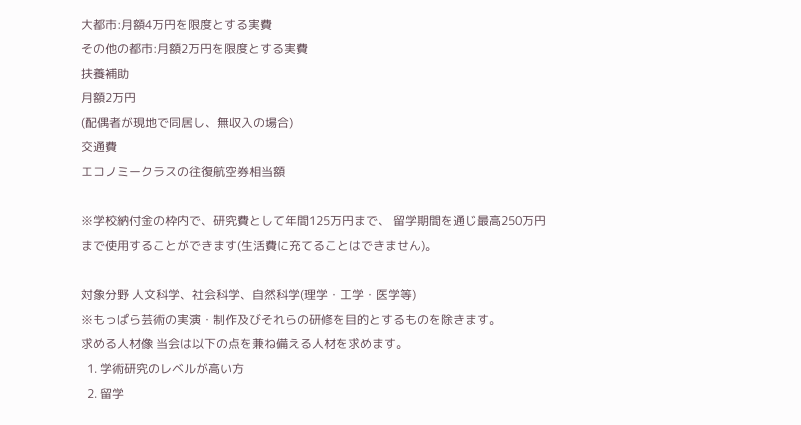大都市:月額4万円を限度とする実費
その他の都市:月額2万円を限度とする実費
扶養補助
月額2万円
(配偶者が現地で同居し、無収入の場合)
交通費
エコノミークラスの往復航空券相当額

※学校納付金の枠内で、研究費として年間125万円まで、 留学期間を通じ最高250万円まで使用することができます(生活費に充てることはできません)。

対象分野 人文科学、社会科学、自然科学(理学・工学・医学等)
※もっぱら芸術の実演・制作及びそれらの研修を目的とするものを除きます。
求める人材像 当会は以下の点を兼ね備える人材を求めます。
  1. 学術研究のレベルが高い方
  2. 留学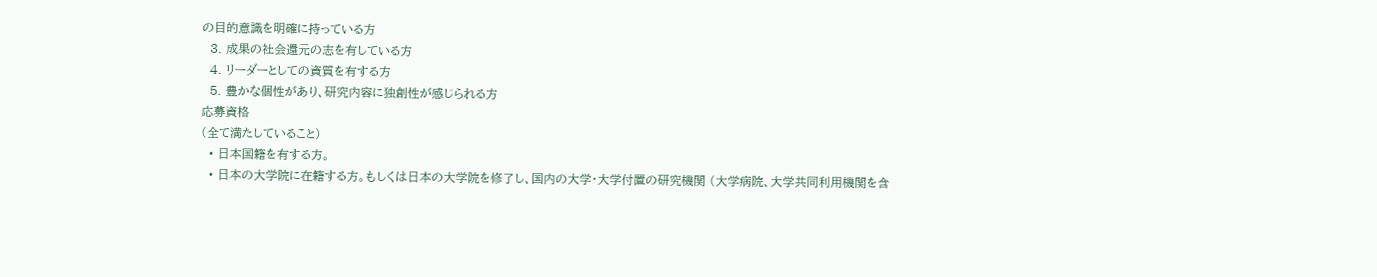の目的意識を明確に持っている方
  3. 成果の社会還元の志を有している方
  4. リーダーとしての資質を有する方
  5. 豊かな個性があり、研究内容に独創性が感じられる方
応募資格
(全て満たしていること)
  • 日本国籍を有する方。
  • 日本の大学院に在籍する方。もしくは日本の大学院を修了し、国内の大学・大学付置の研究機関 (大学病院、大学共同利用機関を含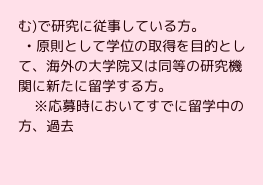む)で研究に従事している方。
  • 原則として学位の取得を目的として、海外の大学院又は同等の研究機関に新たに留学する方。
    ※応募時においてすでに留学中の方、過去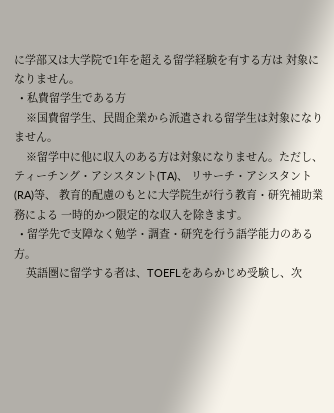に学部又は大学院で1年を超える留学経験を有する方は 対象になりません。
  • 私費留学生である方
    ※国費留学生、民間企業から派遣される留学生は対象になりません。
    ※留学中に他に収入のある方は対象になりません。ただし、ティーチング・アシスタント(TA)、 リサーチ・アシスタント(RA)等、 教育的配慮のもとに大学院生が行う教育・研究補助業務による 一時的かつ限定的な収入を除きます。
  • 留学先で支障なく勉学・調査・研究を行う語学能力のある方。
    英語圏に留学する者は、TOEFLをあらかじめ受験し、次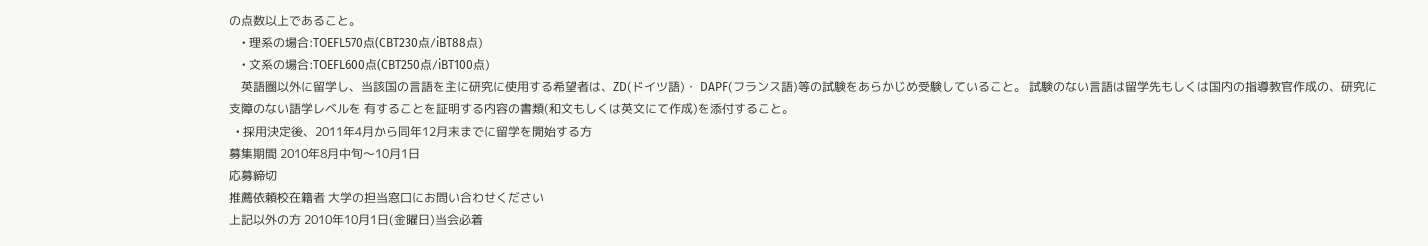の点数以上であること。
    • 理系の場合:TOEFL570点(CBT230点/iBT88点)
    • 文系の場合:TOEFL600点(CBT250点/iBT100点)
    英語圏以外に留学し、当該国の言語を主に研究に使用する希望者は、ZD(ドイツ語)・ DAPF(フランス語)等の試験をあらかじめ受験していること。 試験のない言語は留学先もしくは国内の指導教官作成の、研究に支障のない語学レベルを 有することを証明する内容の書類(和文もしくは英文にて作成)を添付すること。
  • 採用決定後、2011年4月から同年12月末までに留学を開始する方
募集期間 2010年8月中旬〜10月1日
応募締切
推薦依頼校在籍者 大学の担当窓口にお問い合わせください
上記以外の方 2010年10月1日(金曜日)当会必着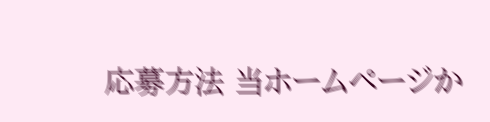応募方法 当ホームページか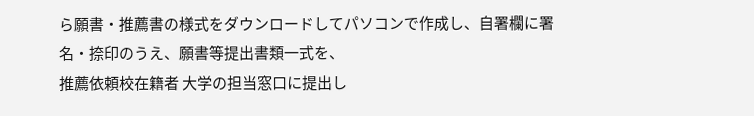ら願書・推薦書の様式をダウンロードしてパソコンで作成し、自署欄に署名・捺印のうえ、願書等提出書類一式を、
推薦依頼校在籍者 大学の担当窓口に提出し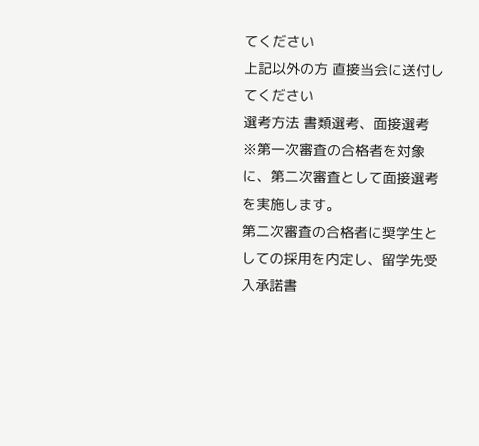てください
上記以外の方 直接当会に送付してください
選考方法 書類選考、面接選考
※第一次審査の合格者を対象に、第二次審査として面接選考を実施します。
第二次審査の合格者に奨学生としての採用を内定し、留学先受入承諾書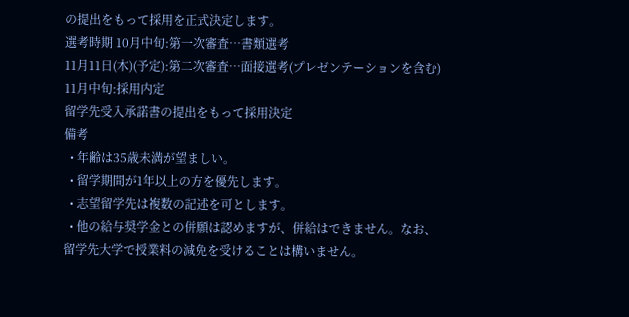の提出をもって採用を正式決定します。
選考時期 10月中旬:第一次審査…書類選考
11月11日(木)(予定):第二次審査…面接選考(プレゼンテーションを含む)
11月中旬:採用内定
留学先受入承諾書の提出をもって採用決定
備考
  • 年齢は35歳未満が望ましい。
  • 留学期間が1年以上の方を優先します。
  • 志望留学先は複数の記述を可とします。
  • 他の給与奨学金との併願は認めますが、併給はできません。なお、留学先大学で授業料の減免を受けることは構いません。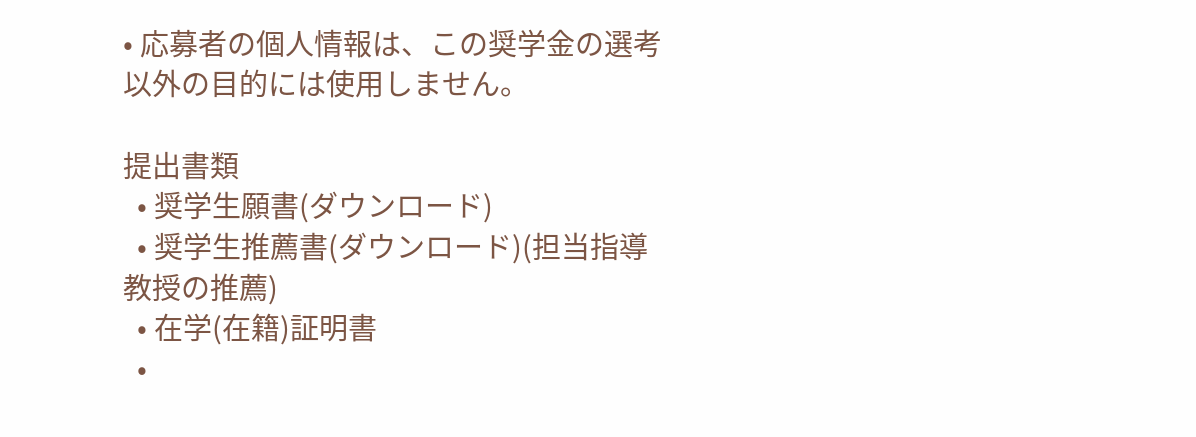• 応募者の個人情報は、この奨学金の選考以外の目的には使用しません。

提出書類
  • 奨学生願書(ダウンロード)
  • 奨学生推薦書(ダウンロード)(担当指導教授の推薦)
  • 在学(在籍)証明書
  •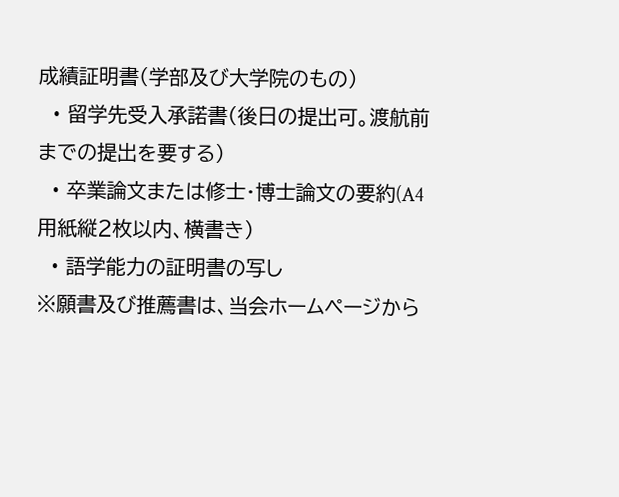成績証明書(学部及び大学院のもの)
  • 留学先受入承諾書(後日の提出可。渡航前までの提出を要する)
  • 卒業論文または修士・博士論文の要約(A4用紙縦2枚以内、横書き)
  • 語学能力の証明書の写し
※願書及び推薦書は、当会ホームページから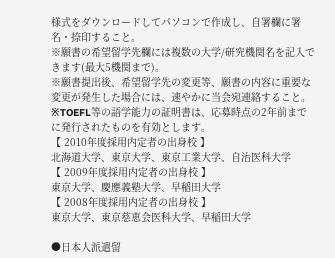様式をダウンロードしてパソコンで作成し、自署欄に署名・捺印すること。
※願書の希望留学先欄には複数の大学/研究機関名を記入できます(最大5機関まで)。
※願書提出後、希望留学先の変更等、願書の内容に重要な変更が発生した場合には、速やかに当会宛連絡すること。
※TOEFL等の語学能力の証明書は、応募時点の2年前までに発行されたものを有効とします。
【 2010年度採用内定者の出身校 】
北海道大学、東京大学、東京工業大学、自治医科大学
【 2009年度採用内定者の出身校 】
東京大学、慶應義塾大学、早稲田大学
【 2008年度採用内定者の出身校 】
東京大学、東京慈恵会医科大学、早稲田大学

●日本人派遣留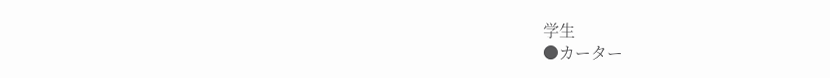学生
●カーター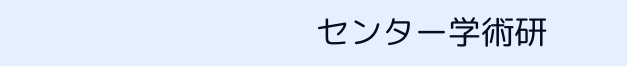センター学術研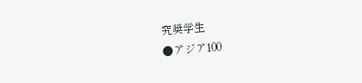究奨学生
●アジア100